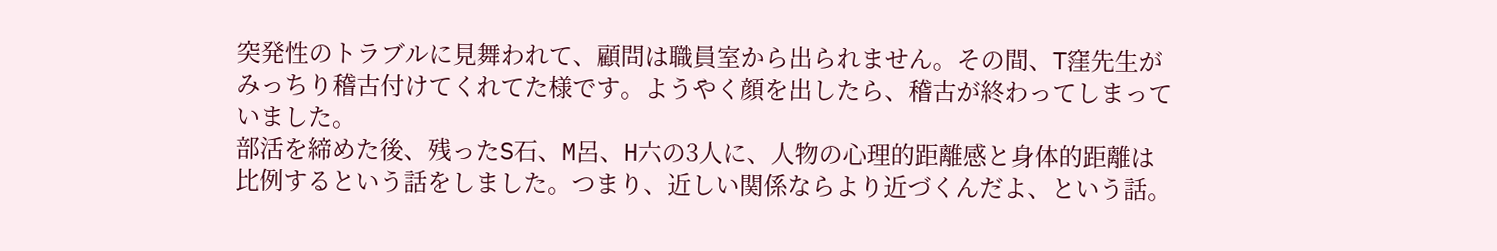突発性のトラブルに見舞われて、顧問は職員室から出られません。その間、T窪先生がみっちり稽古付けてくれてた様です。ようやく顔を出したら、稽古が終わってしまっていました。
部活を締めた後、残ったS石、M呂、H六の3人に、人物の心理的距離感と身体的距離は比例するという話をしました。つまり、近しい関係ならより近づくんだよ、という話。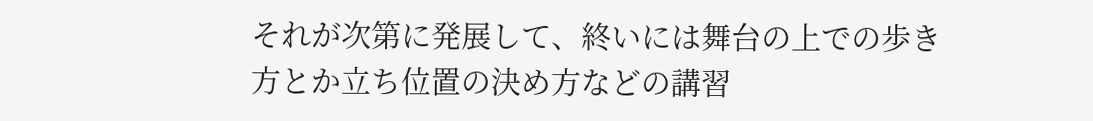それが次第に発展して、終いには舞台の上での歩き方とか立ち位置の決め方などの講習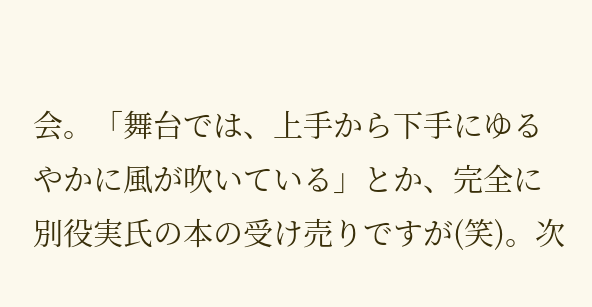会。「舞台では、上手から下手にゆるやかに風が吹いている」とか、完全に別役実氏の本の受け売りですが(笑)。次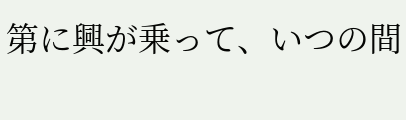第に興が乗って、いつの間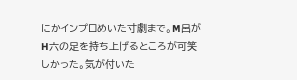にかインプロめいた寸劇まで。M呂がH六の足を持ち上げるところが可笑しかった。気が付いた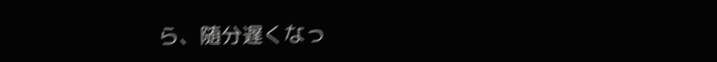ら、随分遅くなっ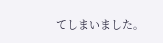てしまいました。